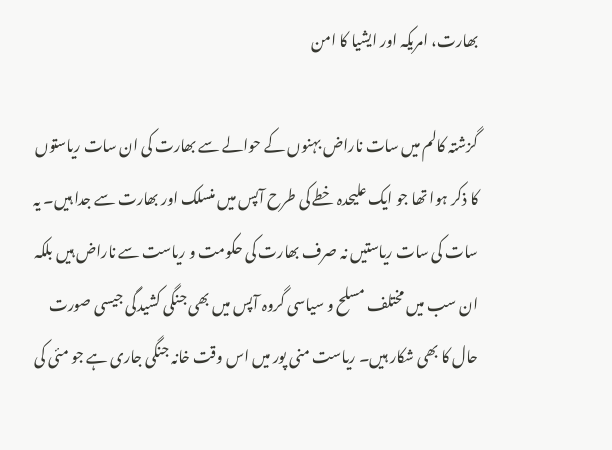بھارت، امریکہ اور ایشیا کا امن

گزشتہ کالم میں سات ناراض بہنوں کے حوالے سے بھارت کی ان سات ریاستوں کا ذکر ہوا تھا جو ایک علیحدہ خطے کی طرح آپس میں منسلک اور بھارت سے جدا ہیں۔ یہ سات کی سات ریاستیں نہ صرف بھارت کی حکومت و ریاست سے ناراض ہیں بلکہ ان سب میں مختلف مسلح و سیاسی گروہ آپس میں بھی جنگی کشیدگی جیسی صورت حال کا بھی شکار ہیں۔ ریاست منی پور میں اس وقت خانہ جنگی جاری ہے جو مئی کی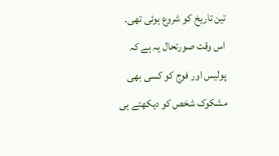تین تاریخ کو شروع ہوئی تھی۔ اس وقت صورتحال یہ ہے کہ پولیس اور فوج کو کسی بھی مشکوک شخص کو دیکھتے ہی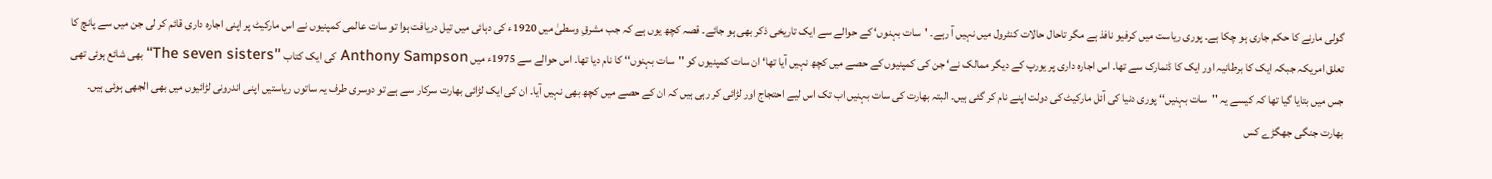گولی مارنے کا حکم جاری ہو چکا ہے۔ پوری ریاست میں کرفیو نافذ ہے مگر تاحال حالات کنٹرول میں نہیں آ رہے۔ 'سات بہنوں‘ کے حوالے سے ایک تاریخی ذکر بھی ہو جائے۔ قصہ کچھ یوں ہے کہ جب مشرقِ وسطیٰ میں 1920ء کی دہائی میں تیل دریافت ہوا تو سات عالمی کمپنیوں نے اس مارکیٹ پر اپنی اجارہ داری قائم کر لی جن میں سے پانچ کا تعلق امریکہ جبکہ ایک کا برطانیہ اور ایک کا ڈنمارک سے تھا۔ اس اجارہ داری پر یورپ کے دیگر ممالک نے‘ جن کی کمپنیوں کے حصے میں کچھ نہیں آیا تھا‘ ان سات کمپنیوں کو ''سات بہنوں‘‘ کا نام دیا تھا۔ اس حوالے سے 1975ء میں Anthony Sampson کی ایک کتاب ''The seven sisters‘‘ بھی شائع ہوئی تھی جس میں بتایا گیا تھا کہ کیسے یہ ''سات بہنیں‘‘ پوری دنیا کی آئل مارکیٹ کی دولت اپنے نام کر گئی ہیں۔ البتہ بھارت کی سات بہنیں اب تک اس لیے احتجاج اور لڑائی کر رہی ہیں کہ ان کے حصے میں کچھ بھی نہیں آیا۔ ان کی ایک لڑائی بھارت سرکار سے ہے تو دوسری طرف یہ ساتوں ریاستیں اپنی اندرونی لڑائیوں میں بھی الجھی ہوئی ہیں۔
بھارت جنگی جھگڑے کس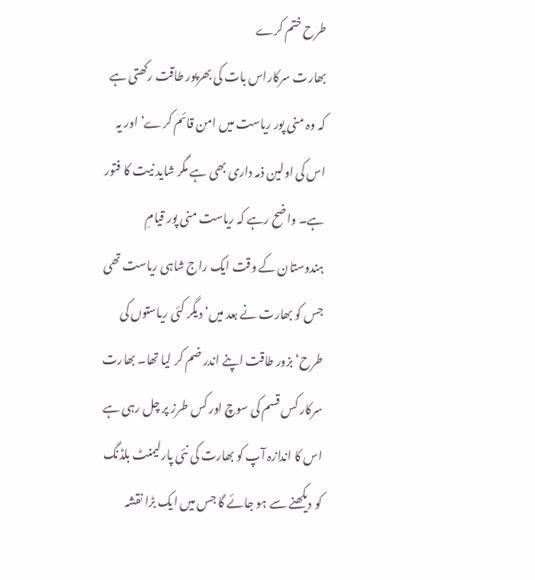طرح ختم کرے
بھارت سرکاراس بات کی بھرپور طاقت رکھتی ہے کہ وہ منی پور ریاست میں امن قائم کرے‘ اور یہ اس کی اولین ذمہ داری بھی ہے مگر شاید نیت کا فتور ہے۔ واضح رہے کہ ریاست منی پور قیامِ ہندوستان کے وقت ایک راج شاہی ریاست تھی جس کو بھارت نے بعد میں‘ دیگر کئی ریاستوں کی طرح‘ بزور طاقت اپنے اندر ضم کر لیا تھا۔ بھارت سرکار کس قسم کی سوچ اور کس طرز پر چل رہی ہے اس کا اندازہ آپ کو بھارت کی نئی پارلیمنٹ بلڈنگ کو دیکھنے سے ہو جائے گا جس میں ایک بڑا نقشہ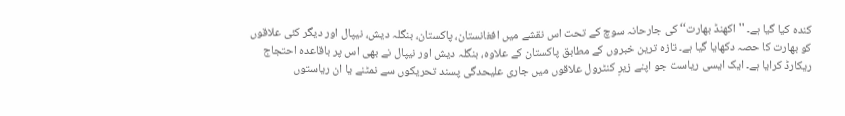کندہ کیا گیا ہے۔ ''اکھنڈ بھارت‘‘ کی جارحانہ سوچ کے تحت اس نقشے میں افغانستان، پاکستان، بنگلہ دیش، نیپال اور دیگر کئی علاقوں کو بھارت کا حصہ دکھایا گیا ہے۔ تازہ ترین خبروں کے مطابق پاکستان کے علاوہ، بنگلہ دیش اور نیپال نے بھی اس پر باقاعدہ احتجاج ریکارڈ کرایا ہے۔ ایک ایسی ریاست جو اپنے زیرِ کنٹرول علاقوں میں جاری علیحدگی پسند تحریکوں سے نمٹنے یا ان ریاستوں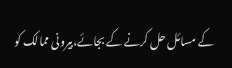کے مسائل حل کرنے کے بجائے،بیرونی ممالک کو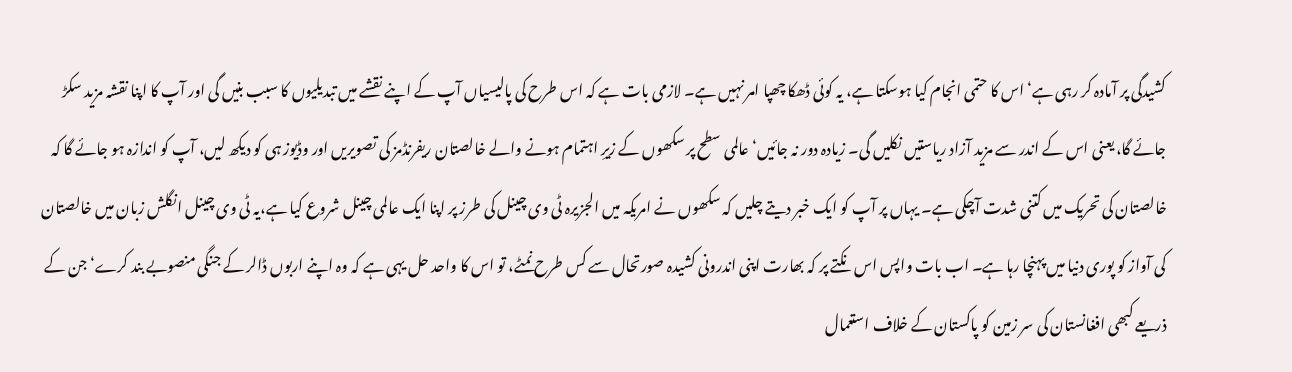کشیدگی پر آمادہ کر رہی ہے‘ اس کا حتمی انجام کیا ہوسکتا ہے، یہ کوئی ڈھکا چھپا امر نہیں ہے۔ لازمی بات ہے کہ اس طرح کی پالیسیاں آپ کے اپنے نقشے میں تبدیلیوں کا سبب بنیں گی اور آپ کا اپنا نقشہ مزید سکڑ جائے گا، یعنی اس کے اندر سے مزید آزاد ریاستیں نکلیں گی۔ زیادہ دور نہ جائیں‘ عالمی سطح پر سکھوں کے زیرِ اہتمام ہونے والے خالصتان ریفرنڈمز کی تصویریں اور وڈیوز ہی کو دیکھ لیں، آپ کو اندازہ ہو جائے گا کہ خالصتان کی تحریک میں کتنی شدت آچکی ہے۔ یہاں پر آپ کو ایک خبر دیتے چلیں کہ سکھوں نے امریکہ میں الجزیرہ ٹی وی چینل کی طرز پر اپنا ایک عالمی چینل شروع کیا ہے،یہ ٹی وی چینل انگلش زبان میں خالصتان کی آواز کو پوری دنیا میں پہنچا رہا ہے۔ اب بات واپس اس نکتے پر کہ بھارت اپنی اندرونی کشیدہ صورتحال سے کس طرح نمٹے، تو اس کا واحد حل یہی ہے کہ وہ اپنے اربوں ڈالر کے جنگی منصوبے بند کرے‘ جن کے ذریعے کبھی افغانستان کی سر زمین کو پاکستان کے خلاف استعمال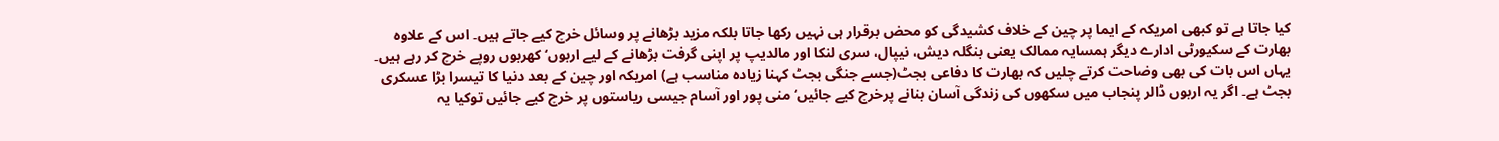کیا جاتا ہے تو کبھی امریکہ کے ایما پر چین کے خلاف کشیدگی کو محض برقرار ہی نہیں رکھا جاتا بلکہ مزید بڑھانے پر وسائل خرچ کیے جاتے ہیں۔ اس کے علاوہ بھارت کے سکیورٹی ادارے دیگر ہمسایہ ممالک یعنی بنگلہ دیش، نیپال، سری لنکا اور مالدیپ پر اپنی گرفت بڑھانے کے لیے اربوں‘ کھربوں روپے خرچ کر رہے ہیں۔ یہاں اس بات کی بھی وضاحت کرتے چلیں کہ بھارت کا دفاعی بجٹ(جسے جنگی بجٹ کہنا زیادہ مناسب ہے) امریکہ اور چین کے بعد دنیا کا تیسرا بڑا عسکری بجٹ ہے۔ اگر یہ اربوں ڈالر پنجاب میں سکھوں کی زندگی آسان بنانے پرخرچ کیے جائیں‘ منی پور اور آسام جیسی ریاستوں پر خرچ کیے جائیں توکیا یہ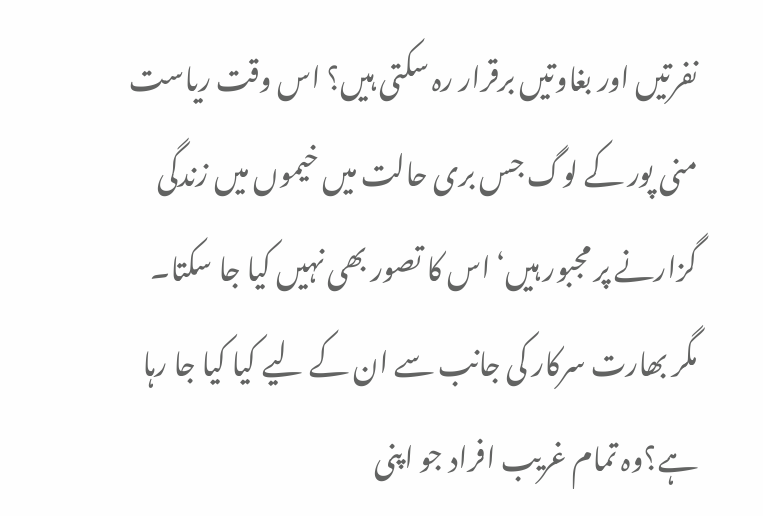نفرتیں اور بغاوتیں برقرار رہ سکتی ہیں؟ اس وقت ریاست منی پور کے لوگ جس بری حالت میں خیموں میں زندگی گزارنے پر مجبور ہیں‘ اس کا تصور بھی نہیں کیا جا سکتا۔ مگر بھارت سرکار کی جانب سے ان کے لیے کیا کیا جا رہا ہے؟وہ تمام غریب افراد جو اپنی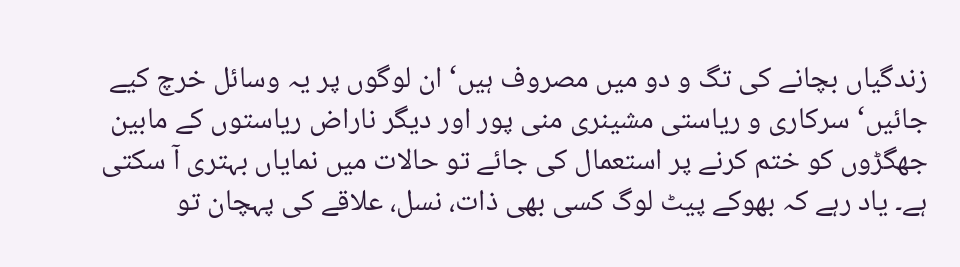زندگیاں بچانے کی تگ و دو میں مصروف ہیں‘ ان لوگوں پر یہ وسائل خرچ کیے جائیں‘ سرکاری و ریاستی مشینری منی پور اور دیگر ناراض ریاستوں کے مابین جھگڑوں کو ختم کرنے پر استعمال کی جائے تو حالات میں نمایاں بہتری آ سکتی ہے۔ یاد رہے کہ بھوکے پیٹ لوگ کسی بھی ذات، نسل، علاقے کی پہچان تو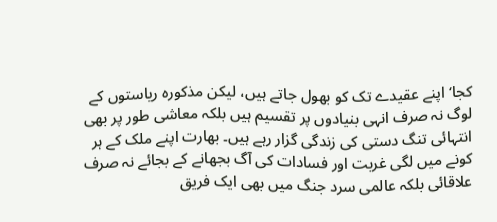کجا‘ اپنے عقیدے تک کو بھول جاتے ہیں، لیکن مذکورہ ریاستوں کے لوگ نہ صرف انہی بنیادوں پر تقسیم ہیں بلکہ معاشی طور پر بھی انتہائی تنگ دستی کی زندگی گزار رہے ہیں۔ بھارت اپنے ملک کے ہر کونے میں لگی غربت اور فسادات کی آگ بجھانے کے بجائے نہ صرف علاقائی بلکہ عالمی سرد جنگ میں بھی ایک فریق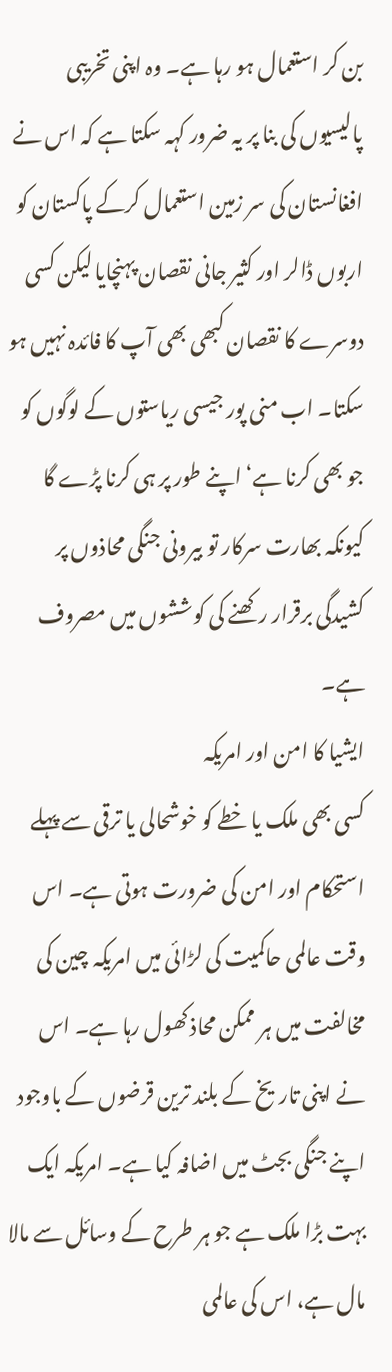بن کر استعمال ہو رہا ہے۔ وہ اپنی تخریبی پالیسیوں کی بنا پر یہ ضرور کہہ سکتا ہے کہ اس نے افغانستان کی سر زمین استعمال کرکے پاکستان کو اربوں ڈالر اور کثیر جانی نقصان پہنچایا لیکن کسی دوسرے کا نقصان کبھی بھی آپ کا فائدہ نہیں ہو سکتا۔ اب منی پور جیسی ریاستوں کے لوگوں کو جو بھی کرنا ہے‘ اپنے طور پر ہی کرنا پڑے گا کیونکہ بھارت سرکار تو بیرونی جنگی محاذوں پر کشیدگی برقرار رکھنے کی کوششوں میں مصروف ہے۔
ایشیا کا امن اور امریکہ
کسی بھی ملک یا خطے کو خوشحالی یا ترقی سے پہلے استحکام اور امن کی ضرورت ہوتی ہے۔ اس وقت عالمی حاکمیت کی لڑائی میں امریکہ چین کی مخالفت میں ہر ممکن محاذ کھول رہا ہے۔ اس نے اپنی تاریخ کے بلند ترین قرضوں کے باوجود اپنے جنگی بجٹ میں اضافہ کیا ہے۔ امریکہ ایک بہت بڑا ملک ہے جو ہر طرح کے وسائل سے مالا مال ہے، اس کی عالمی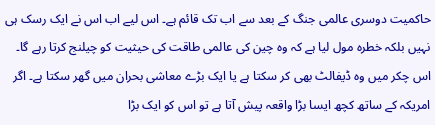حاکمیت دوسری عالمی جنگ کے بعد سے اب تک قائم ہے۔ اس لیے اب اس نے ایک رسک ہی نہیں بلکہ خطرہ مول لیا ہے کہ وہ چین کی عالمی طاقت کی حیثیت کو چیلنج کرتا رہے گا۔ اس چکر میں وہ ڈیفالٹ بھی کر سکتا ہے یا ایک بڑے معاشی بحران میں گھر سکتا ہے۔ اگر امریکہ کے ساتھ کچھ ایسا بڑا واقعہ پیش آتا ہے تو اس کو ایک بڑا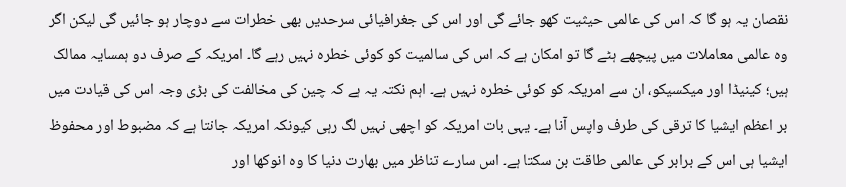نقصان یہ ہو گا کہ اس کی عالمی حیثیت کھو جائے گی اور اس کی جغرافیائی سرحدیں بھی خطرات سے دوچار ہو جائیں گی لیکن اگر وہ عالمی معاملات میں پیچھے ہٹے گا تو امکان ہے کہ اس کی سالمیت کو کوئی خطرہ نہیں رہے گا۔ امریکہ کے صرف دو ہمسایہ ممالک ہیں؛ کینیڈا اور میکسیکو، ان سے امریکہ کو کوئی خطرہ نہیں ہے۔ اہم نکتہ یہ ہے کہ چین کی مخالفت کی بڑی وجہ اس کی قیادت میں بر اعظم ایشیا کا ترقی کی طرف واپس آنا ہے۔ یہی بات امریکہ کو اچھی نہیں لگ رہی کیونکہ امریکہ جانتا ہے کہ مضبوط اور محفوظ ایشیا ہی اس کے برابر کی عالمی طاقت بن سکتا ہے۔ اس سارے تناظر میں بھارت دنیا کا وہ انوکھا اور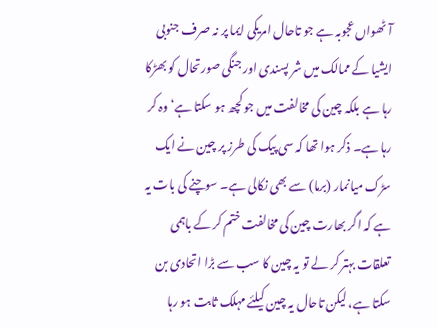آٹھواں عجوبہ ہے جو تاحال امریکی ایما پر نہ صرف جنوبی ایشیا کے ممالک میں شر پسندی اور جنگی صورتحال کو بھڑکا رہا ہے بلکہ چین کی مخالفت میں جو کچھ ہو سکتا ہے‘ وہ کر رہا ہے۔ ذکر ہوا تھا کہ سی پیک کی طرز پر چین نے ایک سڑک میانمار (برما) سے بھی نکالی ہے۔ سوچنے کی بات یہ ہے کہ اگر بھارت چین کی مخالفت ختم کر کے باہمی تعلقات بہتر کر لے تو یہ چین کا سب سے بڑا اتحادی بن سکتا ہے، لیکن تاحال یہ چین کیلئے مہلک ثابت ہو رہا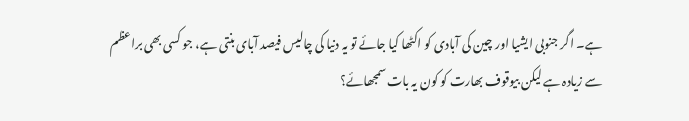ہے۔ اگر جنوبی ایشیا اور چین کی آبادی کو اکٹھا کیا جائے تو یہ دنیا کی چالیس فیصد آبای بنتی ہے، جو کسی بھی براعظم سے زیادہ ہے لیکن بیوقوف بھارت کو کون یہ بات سمجھائے؟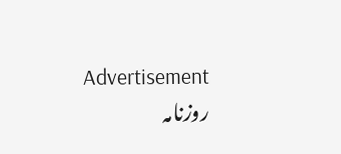Advertisement
روزنامہ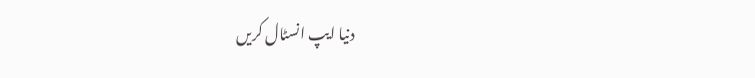دنیا ایپ انسٹال کریں